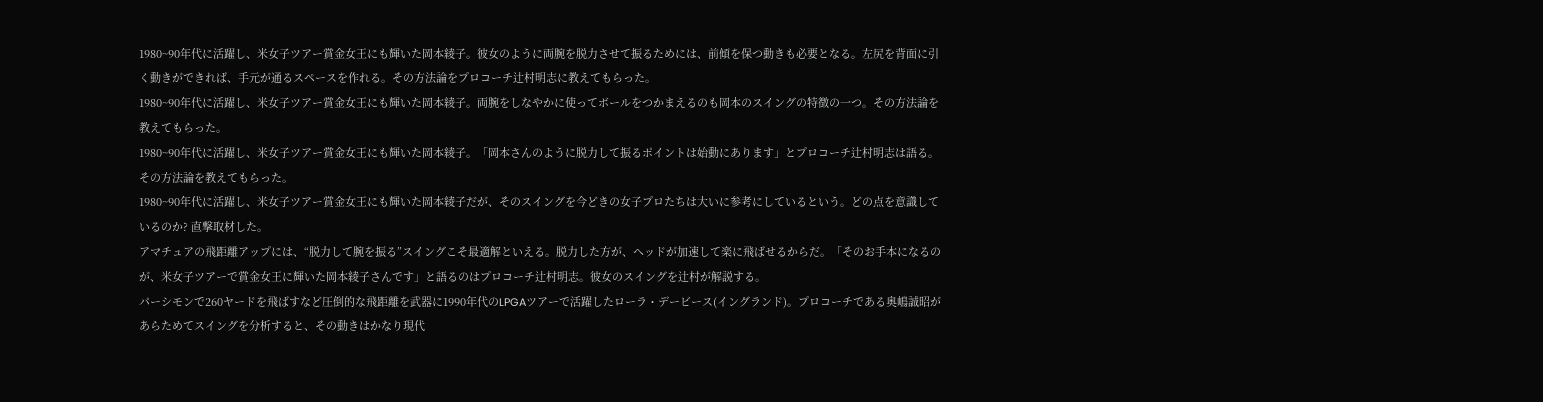1980~90年代に活躍し、米女子ツアー賞金女王にも輝いた岡本綾子。彼女のように両腕を脱力させて振るためには、前傾を保つ動きも必要となる。左尻を背面に引く動きができれば、手元が通るスペースを作れる。その方法論をプロコーチ辻村明志に教えてもらった。
1980~90年代に活躍し、米女子ツアー賞金女王にも輝いた岡本綾子。両腕をしなやかに使ってボールをつかまえるのも岡本のスイングの特徴の一つ。その方法論を教えてもらった。
1980~90年代に活躍し、米女子ツアー賞金女王にも輝いた岡本綾子。「岡本さんのように脱力して振るポイントは始動にあります」とプロコーチ辻村明志は語る。その方法論を教えてもらった。
1980~90年代に活躍し、米女子ツアー賞金女王にも輝いた岡本綾子だが、そのスイングを今どきの女子プロたちは大いに参考にしているという。どの点を意識しているのか? 直撃取材した。
アマチュアの飛距離アップには、“脱力して腕を振る”スイングこそ最適解といえる。脱力した方が、ヘッドが加速して楽に飛ばせるからだ。「そのお手本になるのが、米女子ツアーで賞金女王に輝いた岡本綾子さんです」と語るのはプロコーチ辻村明志。彼女のスイングを辻村が解説する。
パーシモンで260ヤードを飛ばすなど圧倒的な飛距離を武器に1990年代のLPGAツアーで活躍したローラ・デービース(イングランド)。プロコーチである奥嶋誠昭があらためてスイングを分析すると、その動きはかなり現代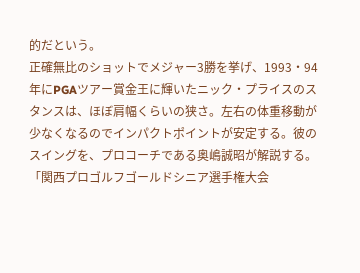的だという。
正確無比のショットでメジャー3勝を挙げ、1993・94年にPGAツアー賞金王に輝いたニック・プライスのスタンスは、ほぼ肩幅くらいの狭さ。左右の体重移動が少なくなるのでインパクトポイントが安定する。彼のスイングを、プロコーチである奥嶋誠昭が解説する。
「関西プロゴルフゴールドシニア選手権大会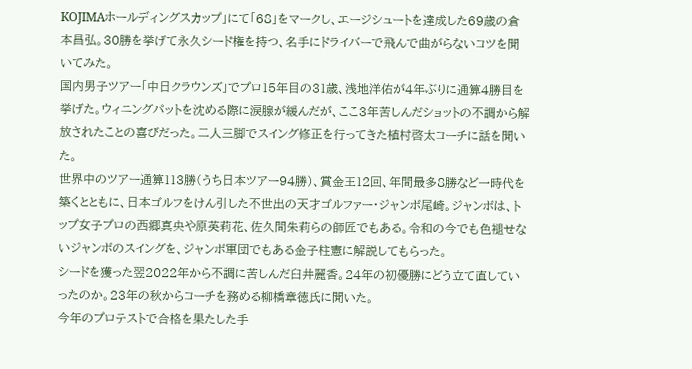KOJIMAホールディングスカップ」にて「68」をマークし、エージシュートを達成した69歳の倉本昌弘。30勝を挙げて永久シード権を持つ、名手にドライバーで飛んで曲がらないコツを聞いてみた。
国内男子ツアー「中日クラウンズ」でプロ15年目の31歳、浅地洋佑が4年ぶりに通算4勝目を挙げた。ウィニングパットを沈める際に涙腺が緩んだが、ここ3年苦しんだショットの不調から解放されたことの喜びだった。二人三脚でスイング修正を行ってきた植村啓太コーチに話を聞いた。
世界中のツアー通算113勝(うち日本ツアー94勝)、賞金王12回、年間最多8勝など一時代を築くとともに、日本ゴルフをけん引した不世出の天才ゴルファー・ジャンボ尾崎。ジャンボは、トップ女子プロの西郷真央や原英莉花、佐久間朱莉らの師匠でもある。令和の今でも色褪せないジャンボのスイングを、ジャンボ軍団でもある金子柱憲に解説してもらった。
シードを獲った翌2022年から不調に苦しんだ臼井麗香。24年の初優勝にどう立て直していったのか。23年の秋からコーチを務める柳橋章徳氏に聞いた。
今年のプロテストで合格を果たした手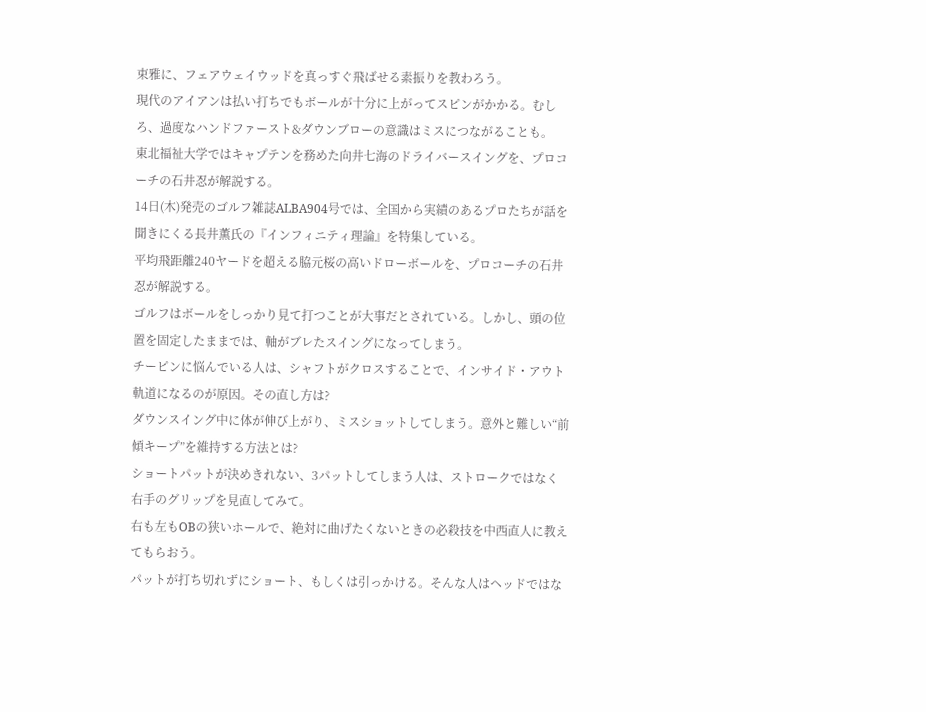束雅に、フェアウェイウッドを真っすぐ飛ばせる素振りを教わろう。
現代のアイアンは払い打ちでもボールが十分に上がってスピンがかかる。むしろ、過度なハンドファースト&ダウンブローの意識はミスにつながることも。
東北福祉大学ではキャプテンを務めた向井七海のドライバースイングを、プロコーチの石井忍が解説する。
14日(木)発売のゴルフ雑誌ALBA904号では、全国から実績のあるプロたちが話を聞きにくる長井薫氏の『インフィニティ理論』を特集している。
平均飛距離240ヤードを超える脇元桜の高いドローボールを、プロコーチの石井忍が解説する。
ゴルフはボールをしっかり見て打つことが大事だとされている。しかし、頭の位置を固定したままでは、軸がブレたスイングになってしまう。
チーピンに悩んでいる人は、シャフトがクロスすることで、インサイド・アウト軌道になるのが原因。その直し方は?
ダウンスイング中に体が伸び上がり、ミスショットしてしまう。意外と難しい“前傾キープ”を維持する方法とは?
ショートパットが決めきれない、3パットしてしまう人は、ストロークではなく右手のグリップを見直してみて。
右も左もOBの狭いホールで、絶対に曲げたくないときの必殺技を中西直人に教えてもらおう。
パットが打ち切れずにショート、もしくは引っかける。そんな人はヘッドではな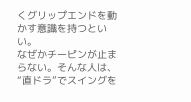くグリップエンドを動かす意識を持つといい。
なぜかチーピンが止まらない。そんな人は、“直ドラ”でスイングを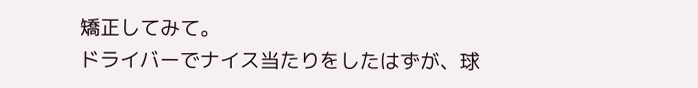矯正してみて。
ドライバーでナイス当たりをしたはずが、球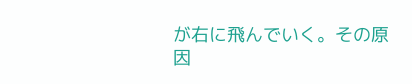が右に飛んでいく。その原因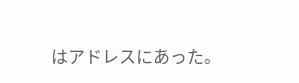はアドレスにあった。